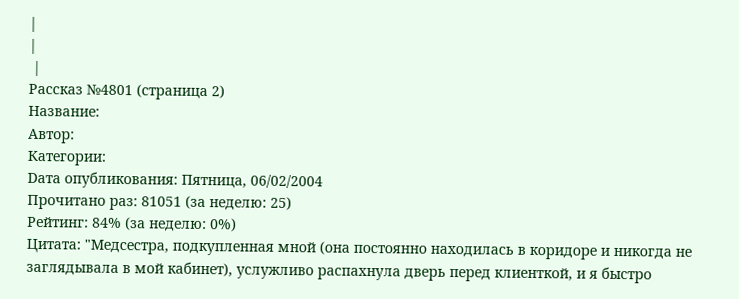|
|
 |
Рассказ №4801 (страница 2)
Название:
Автор:
Категории:
Dата опубликования: Пятница, 06/02/2004
Прочитано раз: 81051 (за неделю: 25)
Рейтинг: 84% (за неделю: 0%)
Цитата: "Медсестра, подкупленная мной (она постоянно находилась в коридоре и никогда не заглядывала в мой кабинет), услужливо распахнула дверь перед клиенткой, и я быстро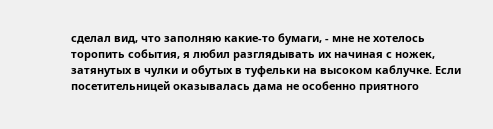сделал вид, что заполняю какие-то бумаги, - мне не хотелось торопить события, я любил разглядывать их начиная с ножек, затянутых в чулки и обутых в туфельки на высоком каблучке. Если посетительницей оказывалась дама не особенно приятного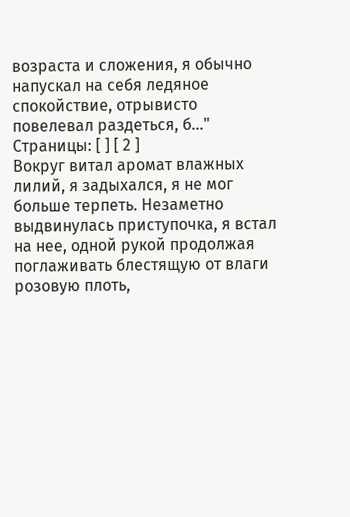возраста и сложения, я обычно напускал на себя ледяное спокойствие, отрывисто повелевал раздеться, б..."
Страницы: [ ] [ 2 ]
Вокруг витал аромат влажных лилий, я задыхался, я не мог больше терпеть. Незаметно выдвинулась приступочка, я встал на нее, одной рукой продолжая поглаживать блестящую от влаги розовую плоть,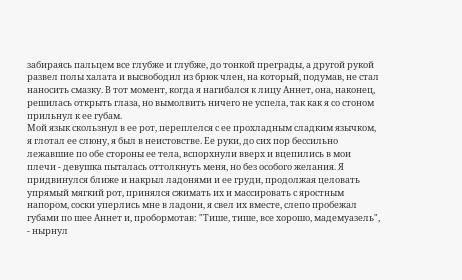забираясь пальцем все глубже и глубже, до тонкой преграды, а другой рукой развел полы халата и высвободил из брюк член, на который, подумав, не стал наносить смазку. В тот момент, когда я нагибался к лицу Аннет, она, наконец, решилась открыть глаза, но вымолвить ничего не успела, так как я со стоном прильнул к ее губам.
Мой язык скользнул в ее рот, переплелся с ее прохладным сладким язычком, я глотал ее слюну, я был в неистовстве. Ее руки, до сих пор бессильно лежавшие по обе стороны ее тела, вспорхнули вверх и вцепились в мои плечи - девушка пыталась оттолкнуть меня, но без особого желания. Я придвинулся ближе и накрыл ладонями и ее груди, продолжая целовать упрямый мягкий рот, принялся сжимать их и массировать с яростным напором, соски уперлись мне в ладони, я свел их вместе, слепо пробежал губами по шее Аннет и, пробормотав: "Тише, тише, все хорошо, мадемуазель", - нырнул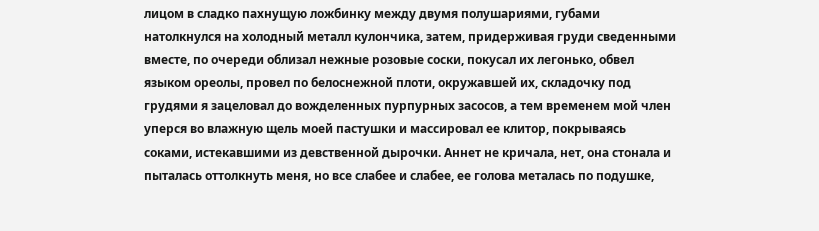лицом в сладко пахнущую ложбинку между двумя полушариями, губами натолкнулся на холодный металл кулончика, затем, придерживая груди сведенными вместе, по очереди облизал нежные розовые соски, покусал их легонько, обвел языком ореолы, провел по белоснежной плоти, окружавшей их, складочку под грудями я зацеловал до вожделенных пурпурных засосов, а тем временем мой член уперся во влажную щель моей пастушки и массировал ее клитор, покрываясь соками, истекавшими из девственной дырочки. Аннет не кричала, нет, она стонала и пыталась оттолкнуть меня, но все слабее и слабее, ее голова металась по подушке,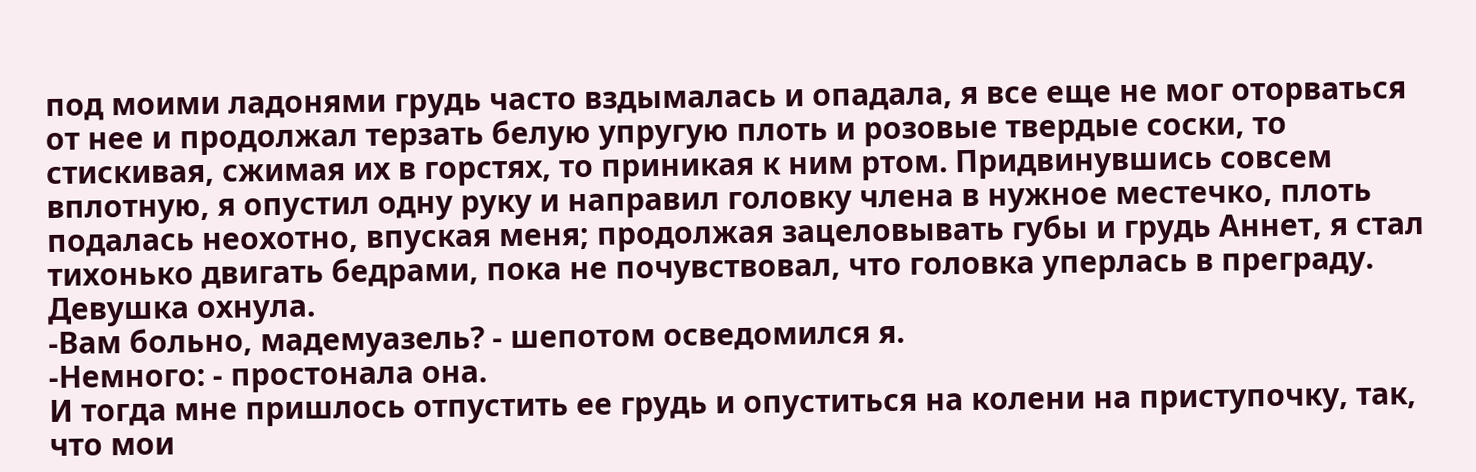под моими ладонями грудь часто вздымалась и опадала, я все еще не мог оторваться от нее и продолжал терзать белую упругую плоть и розовые твердые соски, то стискивая, сжимая их в горстях, то приникая к ним ртом. Придвинувшись совсем вплотную, я опустил одну руку и направил головку члена в нужное местечко, плоть подалась неохотно, впуская меня; продолжая зацеловывать губы и грудь Аннет, я стал тихонько двигать бедрами, пока не почувствовал, что головка уперлась в преграду. Девушка охнула.
-Вам больно, мадемуазель? - шепотом осведомился я.
-Немного: - простонала она.
И тогда мне пришлось отпустить ее грудь и опуститься на колени на приступочку, так, что мои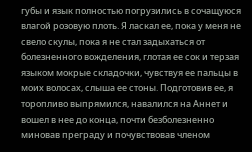губы и язык полностью погрузились в сочащуюся влагой розовую плоть. Я ласкал ее, пока у меня не свело скулы, пока я не стал задыхаться от болезненного вожделения, глотая ее сок и терзая языком мокрые складочки, чувствуя ее пальцы в моих волосах, слыша ее стоны. Подготовив ее, я торопливо выпрямился, навалился на Аннет и вошел в нее до конца, почти безболезненно миновав преграду и почувствовав членом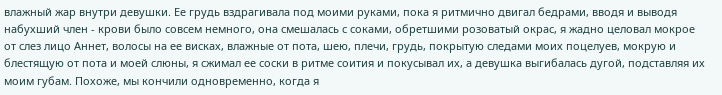влажный жар внутри девушки. Ее грудь вздрагивала под моими руками, пока я ритмично двигал бедрами, вводя и выводя набухший член - крови было совсем немного, она смешалась с соками, обретшими розоватый окрас, я жадно целовал мокрое от слез лицо Аннет, волосы на ее висках, влажные от пота, шею, плечи, грудь, покрытую следами моих поцелуев, мокрую и блестящую от пота и моей слюны, я сжимал ее соски в ритме соития и покусывал их, а девушка выгибалась дугой, подставляя их моим губам. Похоже, мы кончили одновременно, когда я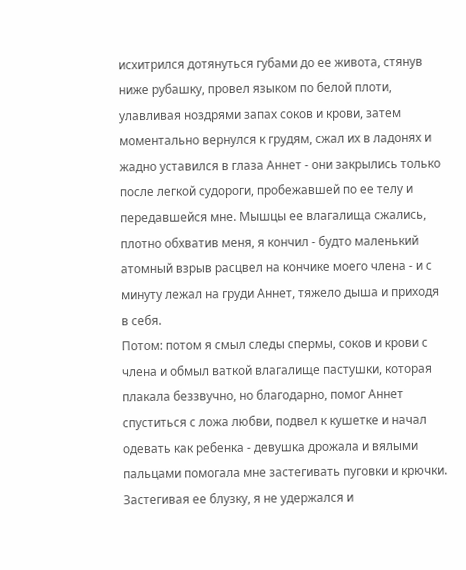исхитрился дотянуться губами до ее живота, стянув ниже рубашку, провел языком по белой плоти, улавливая ноздрями запах соков и крови, затем моментально вернулся к грудям, сжал их в ладонях и жадно уставился в глаза Аннет - они закрылись только после легкой судороги, пробежавшей по ее телу и передавшейся мне. Мышцы ее влагалища сжались, плотно обхватив меня, я кончил - будто маленький атомный взрыв расцвел на кончике моего члена - и с минуту лежал на груди Аннет, тяжело дыша и приходя в себя.
Потом: потом я смыл следы спермы, соков и крови с члена и обмыл ваткой влагалище пастушки, которая плакала беззвучно, но благодарно, помог Аннет спуститься с ложа любви, подвел к кушетке и начал одевать как ребенка - девушка дрожала и вялыми пальцами помогала мне застегивать пуговки и крючки. Застегивая ее блузку, я не удержался и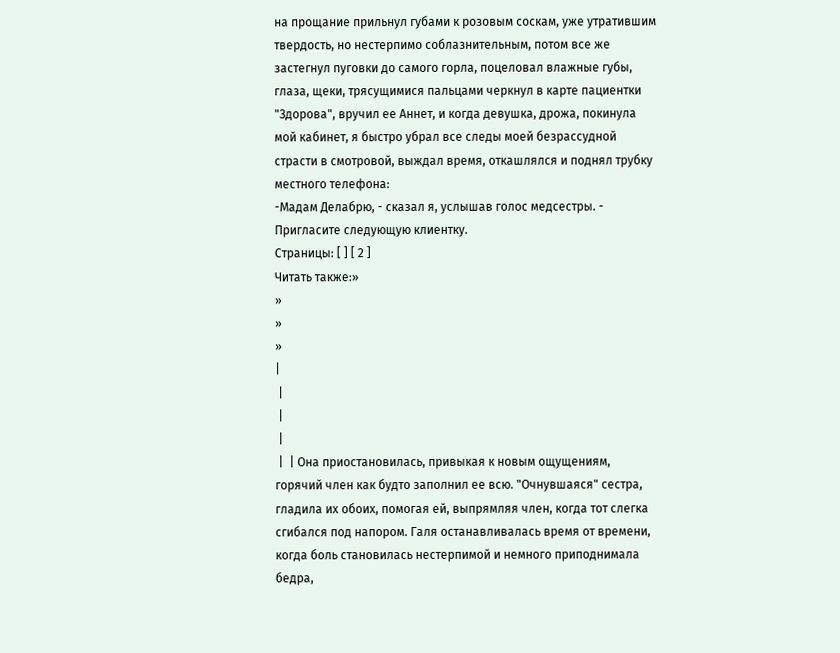на прощание прильнул губами к розовым соскам, уже утратившим твердость, но нестерпимо соблазнительным, потом все же застегнул пуговки до самого горла, поцеловал влажные губы, глаза, щеки, трясущимися пальцами черкнул в карте пациентки "Здорова", вручил ее Аннет, и когда девушка, дрожа, покинула мой кабинет, я быстро убрал все следы моей безрассудной страсти в смотровой, выждал время, откашлялся и поднял трубку местного телефона:
-Мадам Делабрю, - сказал я, услышав голос медсестры. - Пригласите следующую клиентку.
Страницы: [ ] [ 2 ]
Читать также:»
»
»
»
|
 |
 |
 |
 |  | Она приостановилась, привыкая к новым ощущениям, горячий член как будто заполнил ее всю. "Очнувшаяся" сестра, гладила их обоих, помогая ей, выпрямляя член, когда тот слегка сгибался под напором. Галя останавливалась время от времени, когда боль становилась нестерпимой и немного приподнимала бедра,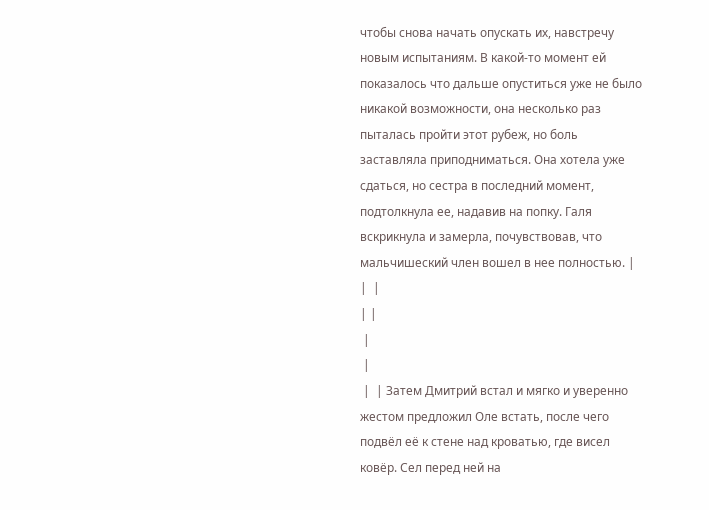чтобы снова начать опускать их, навстречу новым испытаниям. В какой-то момент ей показалось что дальше опуститься уже не было никакой возможности, она несколько раз пыталась пройти этот рубеж, но боль заставляла приподниматься. Она хотела уже сдаться, но сестра в последний момент, подтолкнула ее, надавив на попку. Галя вскрикнула и замерла, почувствовав, что мальчишеский член вошел в нее полностью. |  |  |
| |
 |
 |
 |  | Затем Дмитрий встал и мягко и уверенно жестом предложил Оле встать, после чего подвёл её к стене над кроватью, где висел ковёр. Сел перед ней на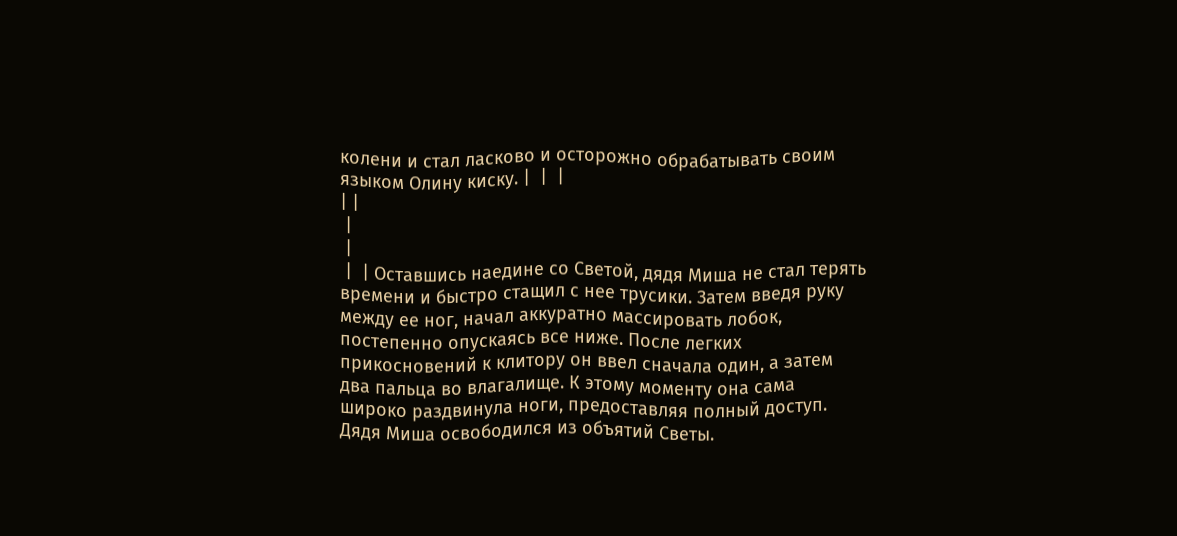колени и стал ласково и осторожно обрабатывать своим языком Олину киску. |  |  |
| |
 |
 |
 |  | Оставшись наедине со Светой, дядя Миша не стал терять времени и быстро стащил с нее трусики. Затем введя руку между ее ног, начал аккуратно массировать лобок, постепенно опускаясь все ниже. После легких прикосновений к клитору он ввел сначала один, а затем два пальца во влагалище. К этому моменту она сама широко раздвинула ноги, предоставляя полный доступ. Дядя Миша освободился из объятий Светы.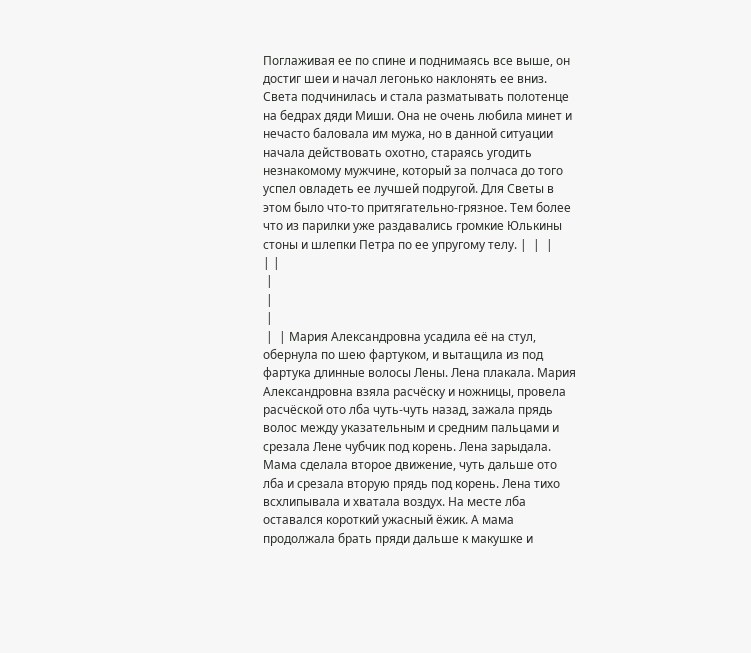Поглаживая ее по спине и поднимаясь все выше, он достиг шеи и начал легонько наклонять ее вниз. Света подчинилась и стала разматывать полотенце на бедрах дяди Миши. Она не очень любила минет и нечасто баловала им мужа, но в данной ситуации начала действовать охотно, стараясь угодить незнакомому мужчине, который за полчаса до того успел овладеть ее лучшей подругой. Для Светы в этом было что-то притягательно-грязное. Тем более что из парилки уже раздавались громкие Юлькины стоны и шлепки Петра по ее упругому телу. |  |  |
| |
 |
 |
 |
 |  | Мария Александровна усадила её на стул, обернула по шею фартуком, и вытащила из под фартука длинные волосы Лены. Лена плакала. Мария Александровна взяла расчёску и ножницы, провела расчёской ото лба чуть-чуть назад, зажала прядь волос между указательным и средним пальцами и срезала Лене чубчик под корень. Лена зарыдала. Мама сделала второе движение, чуть дальше ото лба и срезала вторую прядь под корень. Лена тихо всхлипывала и хватала воздух. На месте лба оставался короткий ужасный ёжик. А мама продолжала брать пряди дальше к макушке и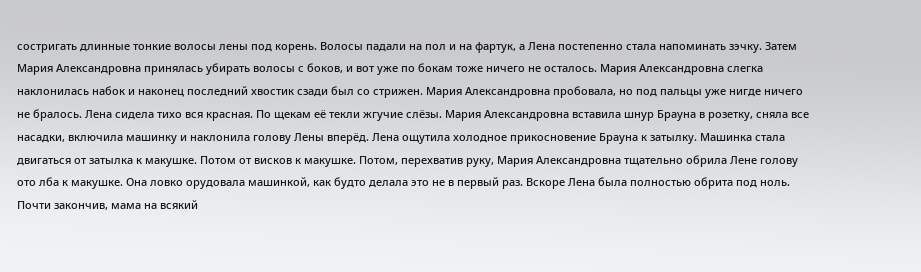состригать длинные тонкие волосы лены под корень. Волосы падали на пол и на фартук, а Лена постепенно стала напоминать зэчку. Затем Мария Александровна принялась убирать волосы с боков, и вот уже по бокам тоже ничего не осталось. Мария Александровна слегка наклонилась набок и наконец последний хвостик сзади был со стрижен. Мария Александровна пробовала, но под пальцы уже нигде ничего не бралось. Лена сидела тихо вся красная. По щекам её текли жгучие слёзы. Мария Александровна вставила шнур Брауна в розетку, сняла все насадки, включила машинку и наклонила голову Лены вперёд. Лена ощутила холодное прикосновение Брауна к затылку. Машинка стала двигаться от затылка к макушке. Потом от висков к макушке. Потом, перехватив руку, Мария Александровна тщательно обрила Лене голову ото лба к макушке. Она ловко орудовала машинкой, как будто делала это не в первый раз. Вскоре Лена была полностью обрита под ноль. Почти закончив, мама на всякий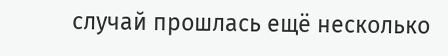случай прошлась ещё несколько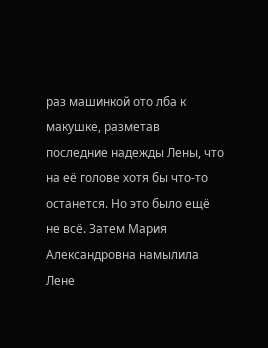раз машинкой ото лба к макушке, разметав последние надежды Лены, что на её голове хотя бы что-то останется. Но это было ещё не всё. Затем Мария Александровна намылила Лене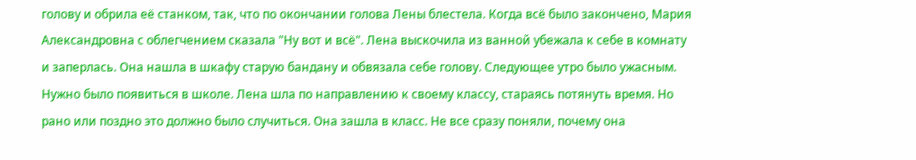голову и обрила её станком, так, что по окончании голова Лены блестела. Когда всё было закончено, Мария Александровна с облегчением сказала "Ну вот и всё". Лена выскочила из ванной убежала к себе в комнату и заперлась. Она нашла в шкафу старую бандану и обвязала себе голову. Следующее утро было ужасным. Нужно было появиться в школе. Лена шла по направлению к своему классу, стараясь потянуть время. Но рано или поздно это должно было случиться. Она зашла в класс. Не все сразу поняли, почему она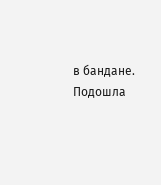в бандане. Подошла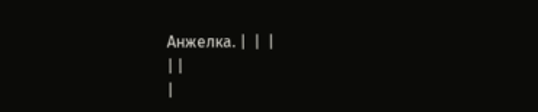Анжелка. |  |  |
| |
|